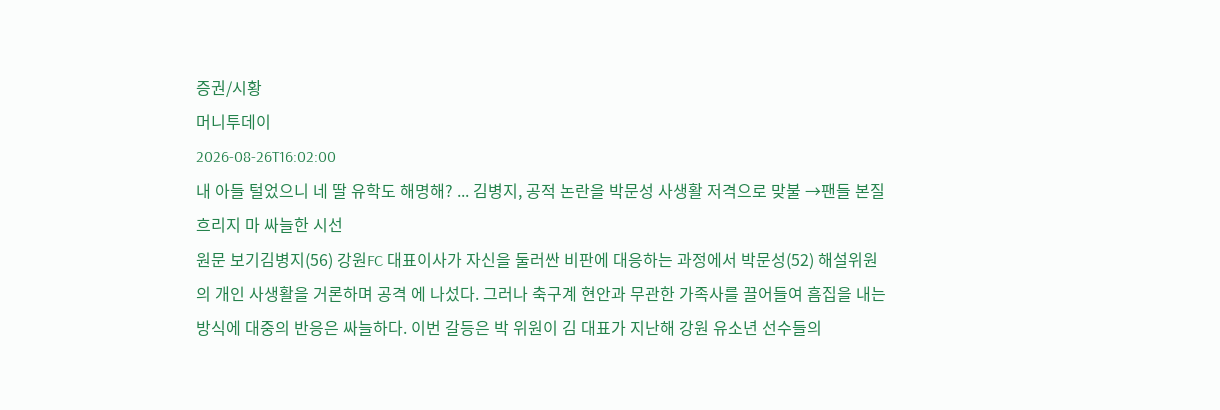증권/시황
머니투데이
2026-08-26T16:02:00
내 아들 털었으니 네 딸 유학도 해명해? ... 김병지, 공적 논란을 박문성 사생활 저격으로 맞불 →팬들 본질 흐리지 마 싸늘한 시선
원문 보기김병지(56) 강원FC 대표이사가 자신을 둘러싼 비판에 대응하는 과정에서 박문성(52) 해설위원의 개인 사생활을 거론하며 공격 에 나섰다. 그러나 축구계 현안과 무관한 가족사를 끌어들여 흠집을 내는 방식에 대중의 반응은 싸늘하다. 이번 갈등은 박 위원이 김 대표가 지난해 강원 유소년 선수들의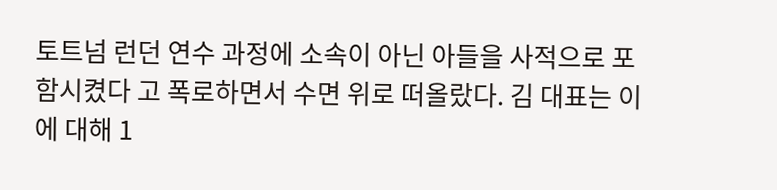토트넘 런던 연수 과정에 소속이 아닌 아들을 사적으로 포함시켰다 고 폭로하면서 수면 위로 떠올랐다. 김 대표는 이에 대해 1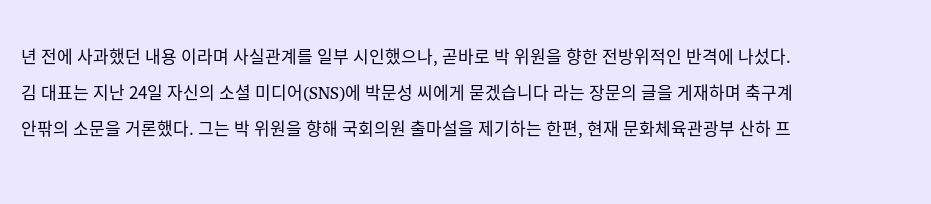년 전에 사과했던 내용 이라며 사실관계를 일부 시인했으나, 곧바로 박 위원을 향한 전방위적인 반격에 나섰다. 김 대표는 지난 24일 자신의 소셜 미디어(SNS)에 박문성 씨에게 묻겠습니다 라는 장문의 글을 게재하며 축구계 안팎의 소문을 거론했다. 그는 박 위원을 향해 국회의원 출마설을 제기하는 한편, 현재 문화체육관광부 산하 프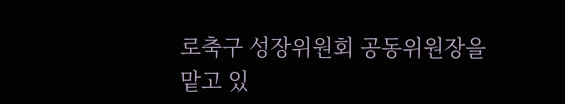로축구 성장위원회 공동위원장을 맡고 있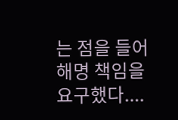는 점을 들어 해명 책임을 요구했다....